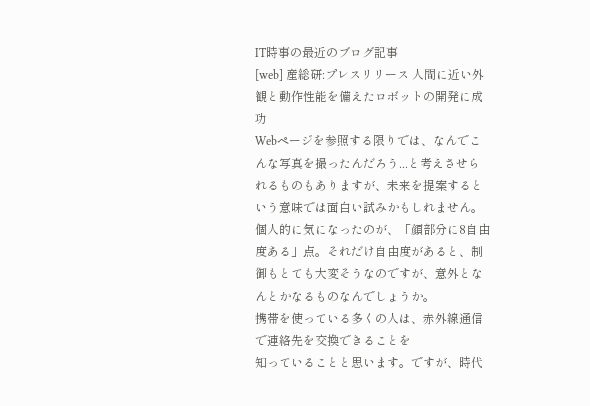IT時事の最近のブログ記事
[web] 産総研:プレスリリース 人間に近い外観と動作性能を備えたロボットの開発に成功
Webページを参照する限りでは、なんでこんな写真を撮ったんだろう...と考えさせられるものもありますが、未来を提案するという意味では面白い試みかもしれません。
個人的に気になったのが、「顔部分に8自由度ある」点。それだけ自由度があると、制御もとても大変そうなのですが、意外となんとかなるものなんでしょうか。
携帯を使っている多くの人は、赤外線通信で連絡先を交換できることを
知っていることと思います。ですが、時代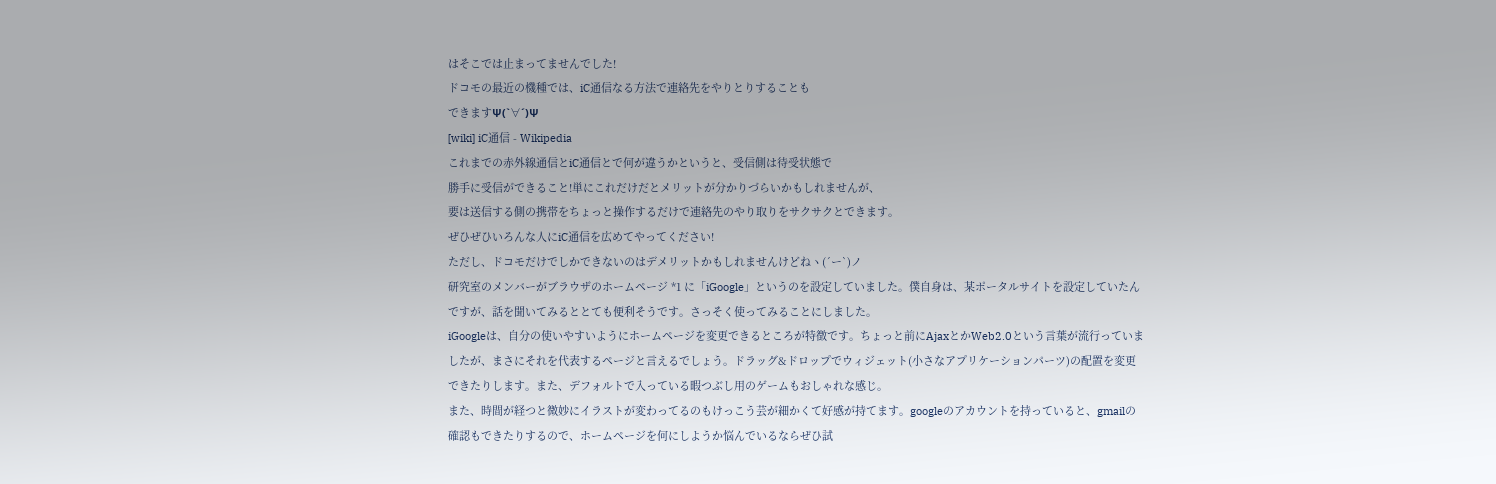はそこでは止まってませんでした!
ドコモの最近の機種では、iC通信なる方法で連絡先をやりとりすることも
できますΨ(`∀´)Ψ
[wiki] iC通信 - Wikipedia
これまでの赤外線通信とiC通信とで何が違うかというと、受信側は待受状態で
勝手に受信ができること!単にこれだけだとメリットが分かりづらいかもしれませんが、
要は送信する側の携帯をちょっと操作するだけで連絡先のやり取りをサクサクとできます。
ぜひぜひいろんな人にiC通信を広めてやってください!
ただし、ドコモだけでしかできないのはデメリットかもしれませんけどねヽ(´ー`)ノ
研究室のメンバーがブラウザのホームページ *1 に「iGoogle」というのを設定していました。僕自身は、某ポータルサイトを設定していたんですが、話を聞いてみるととても便利そうです。さっそく使ってみることにしました。
iGoogleは、自分の使いやすいようにホームページを変更できるところが特徴です。ちょっと前にAjaxとかWeb2.0という言葉が流行っていましたが、まさにそれを代表するページと言えるでしょう。ドラッグ&ドロップでウィジェット(小さなアプリケーションパーツ)の配置を変更できたりします。また、デフォルトで入っている暇つぶし用のゲームもおしゃれな感じ。
また、時間が経つと微妙にイラストが変わってるのもけっこう芸が細かくて好感が持てます。googleのアカウントを持っていると、gmailの確認もできたりするので、ホームページを何にしようか悩んでいるならぜひ試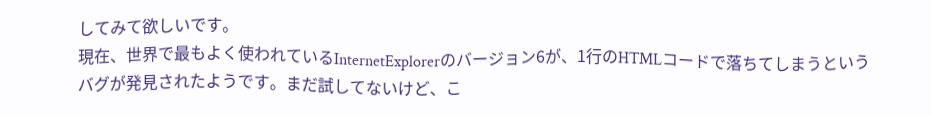してみて欲しいです。
現在、世界で最もよく使われているInternetExplorerのバージョン6が、1行のHTMLコードで落ちてしまうというバグが発見されたようです。まだ試してないけど、こ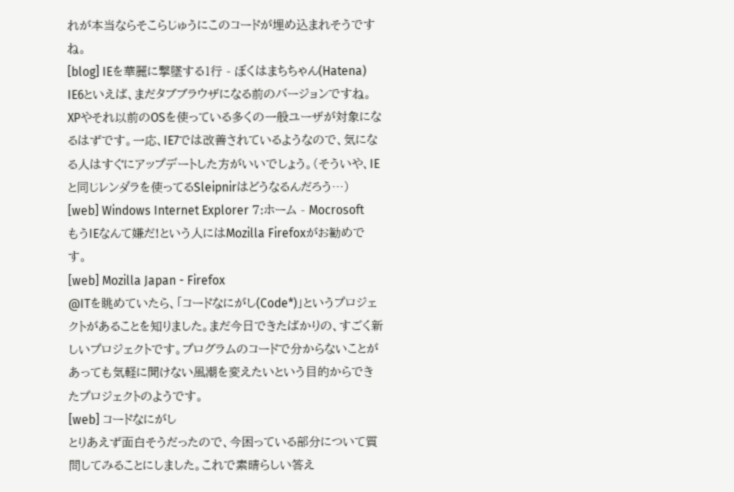れが本当ならそこらじゅうにこのコードが埋め込まれそうですね。
[blog] IEを華麗に撃墜する1行 - ぼくはまちちゃん(Hatena)
IE6といえば、まだタブブラウザになる前のバージョンですね。XPやそれ以前のOSを使っている多くの一般ユーザが対象になるはずです。一応、IE7では改善されているようなので、気になる人はすぐにアップデートした方がいいでしょう。(そういや、IEと同じレンダラを使ってるSleipnirはどうなるんだろう…)
[web] Windows Internet Explorer 7:ホーム - Mocrosoft
もうIEなんて嫌だ!という人にはMozilla Firefoxがお勧めです。
[web] Mozilla Japan - Firefox
@ITを眺めていたら、「コードなにがし(Code*)」というプロジェクトがあることを知りました。まだ今日できたばかりの、すごく新しいプロジェクトです。プログラムのコードで分からないことがあっても気軽に聞けない風潮を変えたいという目的からできたプロジェクトのようです。
[web] コードなにがし
とりあえず面白そうだったので、今困っている部分について質問してみることにしました。これで素晴らしい答え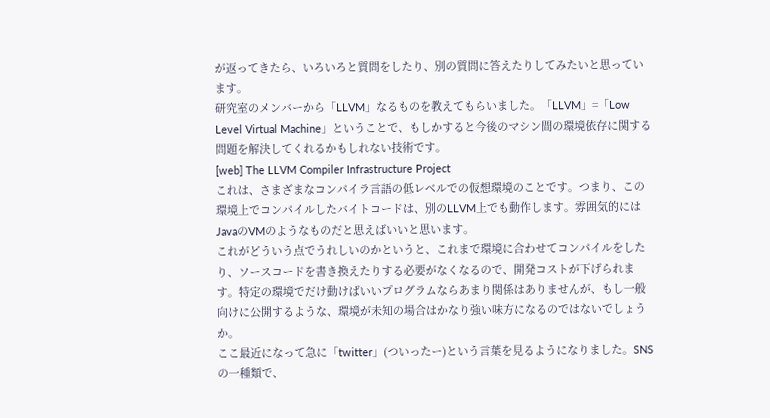が返ってきたら、いろいろと質問をしたり、別の質問に答えたりしてみたいと思っています。
研究室のメンバーから「LLVM」なるものを教えてもらいました。「LLVM」=「Low Level Virtual Machine」ということで、もしかすると今後のマシン間の環境依存に関する問題を解決してくれるかもしれない技術です。
[web] The LLVM Compiler Infrastructure Project
これは、さまざまなコンパイラ言語の低レベルでの仮想環境のことです。つまり、この環境上でコンパイルしたバイトコードは、別のLLVM上でも動作します。雰囲気的にはJavaのVMのようなものだと思えばいいと思います。
これがどういう点でうれしいのかというと、これまで環境に合わせてコンパイルをしたり、ソースコードを書き換えたりする必要がなくなるので、開発コストが下げられます。特定の環境でだけ動けばいいプログラムならあまり関係はありませんが、もし一般向けに公開するような、環境が未知の場合はかなり強い味方になるのではないでしょうか。
ここ最近になって急に「twitter」(ついったー)という言葉を見るようになりました。SNSの一種類で、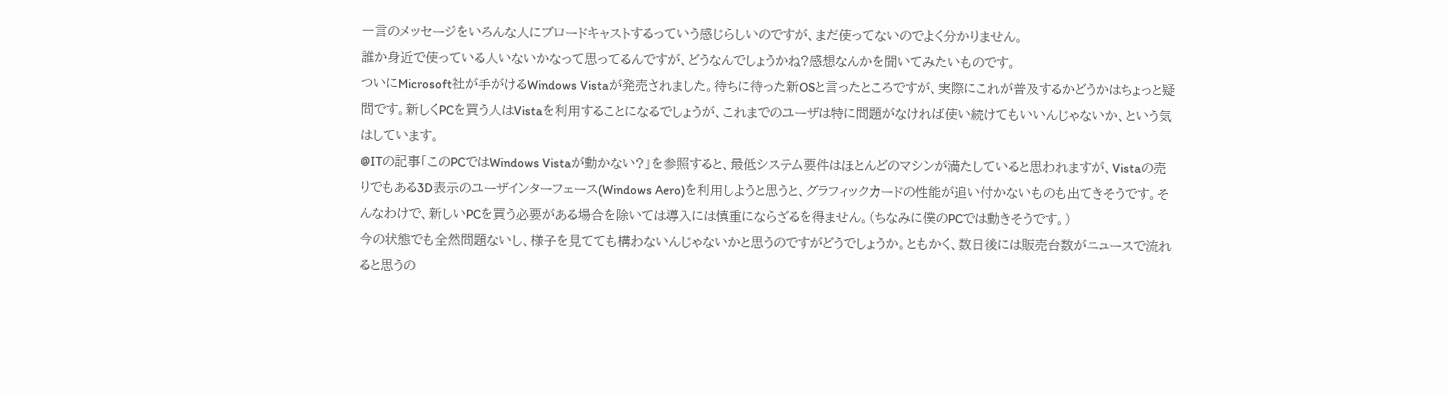一言のメッセージをいろんな人にブロードキャストするっていう感じらしいのですが、まだ使ってないのでよく分かりません。
誰か身近で使っている人いないかなって思ってるんですが、どうなんでしょうかね?感想なんかを聞いてみたいものです。
ついにMicrosoft社が手がけるWindows Vistaが発売されました。待ちに待った新OSと言ったところですが、実際にこれが普及するかどうかはちょっと疑問です。新しくPCを買う人はVistaを利用することになるでしょうが、これまでのユーザは特に問題がなければ使い続けてもいいんじゃないか、という気はしています。
@ITの記事「このPCではWindows Vistaが動かない?」を参照すると、最低システム要件はほとんどのマシンが満たしていると思われますが、Vistaの売りでもある3D表示のユーザインターフェース(Windows Aero)を利用しようと思うと、グラフィックカードの性能が追い付かないものも出てきそうです。そんなわけで、新しいPCを買う必要がある場合を除いては導入には慎重にならざるを得ません。(ちなみに僕のPCでは動きそうです。)
今の状態でも全然問題ないし、様子を見てても構わないんじゃないかと思うのですがどうでしょうか。ともかく、数日後には販売台数がニュースで流れると思うの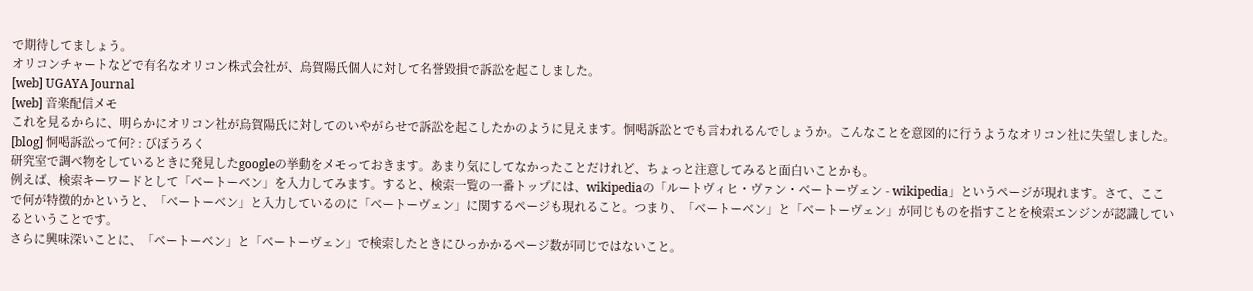で期待してましょう。
オリコンチャートなどで有名なオリコン株式会社が、烏賀陽氏個人に対して名誉毀損で訴訟を起こしました。
[web] UGAYA Journal
[web] 音楽配信メモ
これを見るからに、明らかにオリコン社が烏賀陽氏に対してのいやがらせで訴訟を起こしたかのように見えます。恫喝訴訟とでも言われるんでしょうか。こんなことを意図的に行うようなオリコン社に失望しました。
[blog] 恫喝訴訟って何? : びぼうろく
研究室で調べ物をしているときに発見したgoogleの挙動をメモっておきます。あまり気にしてなかったことだけれど、ちょっと注意してみると面白いことかも。
例えば、検索キーワードとして「ベートーベン」を入力してみます。すると、検索一覧の一番トップには、wikipediaの「ルートヴィヒ・ヴァン・ベートーヴェン - wikipedia」というページが現れます。さて、ここで何が特徴的かというと、「べートーベン」と入力しているのに「ベートーヴェン」に関するページも現れること。つまり、「ベートーベン」と「ベートーヴェン」が同じものを指すことを検索エンジンが認識しているということです。
さらに興味深いことに、「ベートーベン」と「ベートーヴェン」で検索したときにひっかかるページ数が同じではないこと。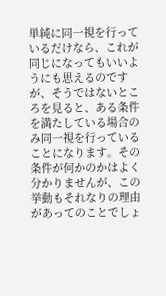単純に同一視を行っているだけなら、これが同じになってもいいようにも思えるのですが、そうではないところを見ると、ある条件を満たしている場合のみ同一視を行っていることになります。その条件が何かのかはよく分かりませんが、この挙動もそれなりの理由があってのことでしょ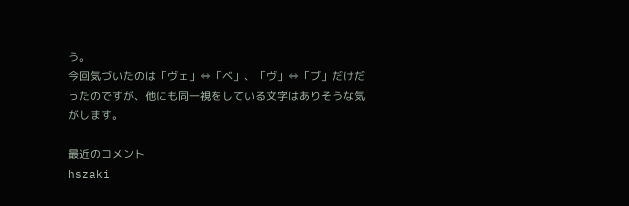う。
今回気づいたのは「ヴェ」⇔「ベ」、「ヴ」⇔「ブ」だけだったのですが、他にも同一視をしている文字はありそうな気がします。

最近のコメント
hszaki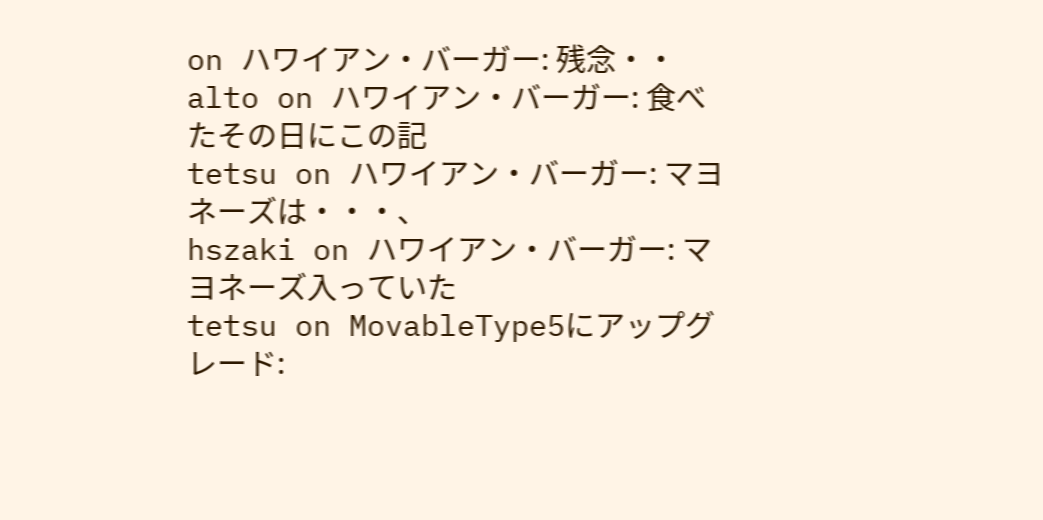on ハワイアン・バーガー: 残念・・
alto on ハワイアン・バーガー: 食べたその日にこの記
tetsu on ハワイアン・バーガー: マヨネーズは・・・、
hszaki on ハワイアン・バーガー: マヨネーズ入っていた
tetsu on MovableType5にアップグレード: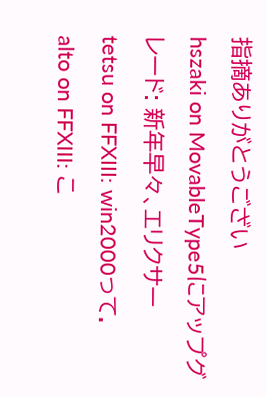指摘ありがとうござい
hszaki on MovableType5にアップグレード: 新年早々、エリクサー
tetsu on FFXIII: win2000って.
alto on FFXIII: こ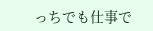っちでも仕事で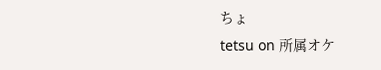ちょ
tetsu on 所属オケ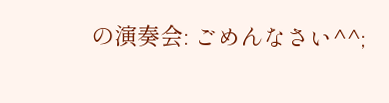の演奏会: ごめんなさい^^;